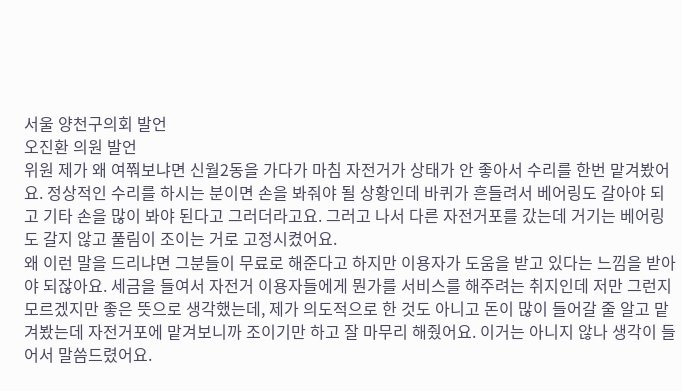서울 양천구의회 발언
오진환 의원 발언
위원 제가 왜 여쭤보냐면 신월2동을 가다가 마침 자전거가 상태가 안 좋아서 수리를 한번 맡겨봤어요. 정상적인 수리를 하시는 분이면 손을 봐줘야 될 상황인데 바퀴가 흔들려서 베어링도 갈아야 되고 기타 손을 많이 봐야 된다고 그러더라고요. 그러고 나서 다른 자전거포를 갔는데 거기는 베어링도 갈지 않고 풀림이 조이는 거로 고정시켰어요.
왜 이런 말을 드리냐면 그분들이 무료로 해준다고 하지만 이용자가 도움을 받고 있다는 느낌을 받아야 되잖아요. 세금을 들여서 자전거 이용자들에게 뭔가를 서비스를 해주려는 취지인데 저만 그런지 모르겠지만 좋은 뜻으로 생각했는데, 제가 의도적으로 한 것도 아니고 돈이 많이 들어갈 줄 알고 맡겨봤는데 자전거포에 맡겨보니까 조이기만 하고 잘 마무리 해줬어요. 이거는 아니지 않나 생각이 들어서 말씀드렸어요.